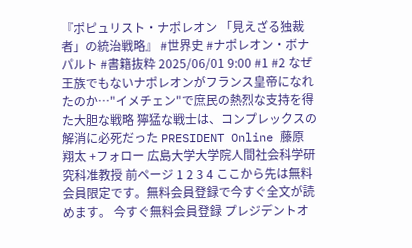『ポピュリスト・ナポレオン 「見えざる独裁者」の統治戦略』 #世界史 #ナポレオン・ボナパルト #書籍抜粋 2025/06/01 9:00 #1 #2 なぜ王族でもないナポレオンがフランス皇帝になれたのか…"イメチェン"で庶民の熱烈な支持を得た大胆な戦略 獰猛な戦士は、コンプレックスの解消に必死だった PRESIDENT Online 藤原 翔太 +フォロー 広島大学大学院人間社会科学研究科准教授 前ページ 1 2 3 4 ここから先は無料会員限定です。無料会員登録で今すぐ全文が読めます。 今すぐ無料会員登録 プレジデントオ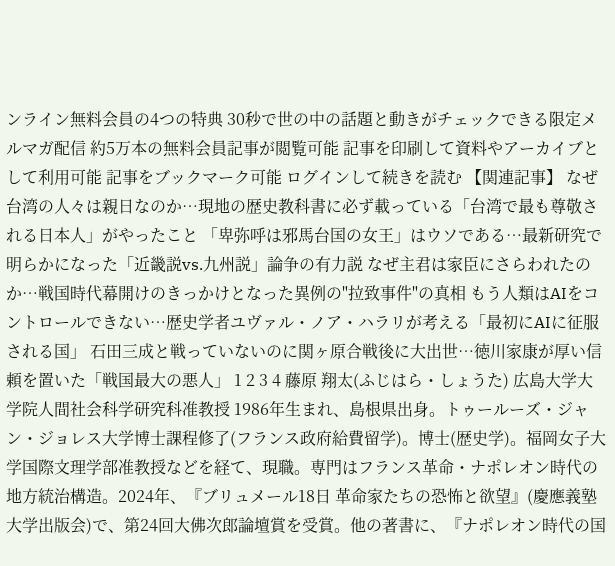ンライン無料会員の4つの特典 30秒で世の中の話題と動きがチェックできる限定メルマガ配信 約5万本の無料会員記事が閲覧可能 記事を印刷して資料やアーカイブとして利用可能 記事をブックマーク可能 ログインして続きを読む 【関連記事】 なぜ台湾の人々は親日なのか…現地の歴史教科書に必ず載っている「台湾で最も尊敬される日本人」がやったこと 「卑弥呼は邪馬台国の女王」はウソである…最新研究で明らかになった「近畿説vs.九州説」論争の有力説 なぜ主君は家臣にさらわれたのか…戦国時代幕開けのきっかけとなった異例の"拉致事件"の真相 もう人類はAIをコントロールできない…歴史学者ユヴァル・ノア・ハラリが考える「最初にAIに征服される国」 石田三成と戦っていないのに関ヶ原合戦後に大出世…徳川家康が厚い信頼を置いた「戦国最大の悪人」 1 2 3 4 藤原 翔太(ふじはら・しょうた) 広島大学大学院人間社会科学研究科准教授 1986年生まれ、島根県出身。トゥールーズ・ジャン・ジョレス大学博士課程修了(フランス政府給費留学)。博士(歴史学)。福岡女子大学国際文理学部准教授などを経て、現職。専門はフランス革命・ナポレオン時代の地方統治構造。2024年、『ブリュメール18日 革命家たちの恐怖と欲望』(慶應義塾大学出版会)で、第24回大佛次郎論壇賞を受賞。他の著書に、『ナポレオン時代の国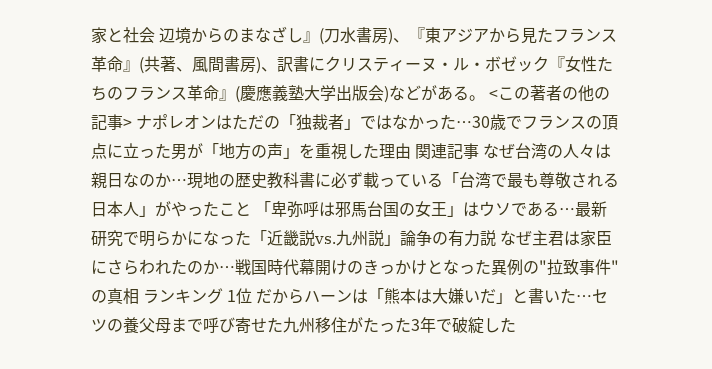家と社会 辺境からのまなざし』(刀水書房)、『東アジアから見たフランス革命』(共著、風間書房)、訳書にクリスティーヌ・ル・ボゼック『女性たちのフランス革命』(慶應義塾大学出版会)などがある。 <この著者の他の記事> ナポレオンはただの「独裁者」ではなかった…30歳でフランスの頂点に立った男が「地方の声」を重視した理由 関連記事 なぜ台湾の人々は親日なのか…現地の歴史教科書に必ず載っている「台湾で最も尊敬される日本人」がやったこと 「卑弥呼は邪馬台国の女王」はウソである…最新研究で明らかになった「近畿説vs.九州説」論争の有力説 なぜ主君は家臣にさらわれたのか…戦国時代幕開けのきっかけとなった異例の"拉致事件"の真相 ランキング 1位 だからハーンは「熊本は大嫌いだ」と書いた…セツの養父母まで呼び寄せた九州移住がたった3年で破綻した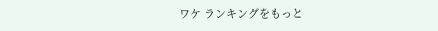ワケ ランキングをもっと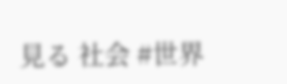見る 社会 #世界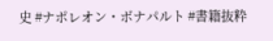史 #ナポレオン・ボナパルト #書籍抜粋